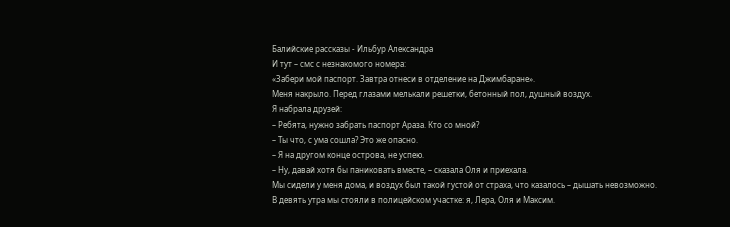Балийские рассказы - Ильбур Александра
И тут – смс с незнакомого номера:
«Забери мой паспорт. Завтра отнеси в отделение на Джимбаране».
Меня накрыло. Перед глазами мелькали решетки, бетонный пол, душный воздух.
Я набрала друзей:
– Ребята, нужно забрать паспорт Араза. Кто со мной?
– Ты что, с ума сошла? Это же опасно.
– Я на другом конце острова, не успею.
– Ну, давай хотя бы паниковать вместе, – сказала Оля и приехала.
Мы сидели у меня дома, и воздух был такой густой от страха, что казалось – дышать невозможно.
В девять утра мы стояли в полицейском участке: я, Лера, Оля и Максим.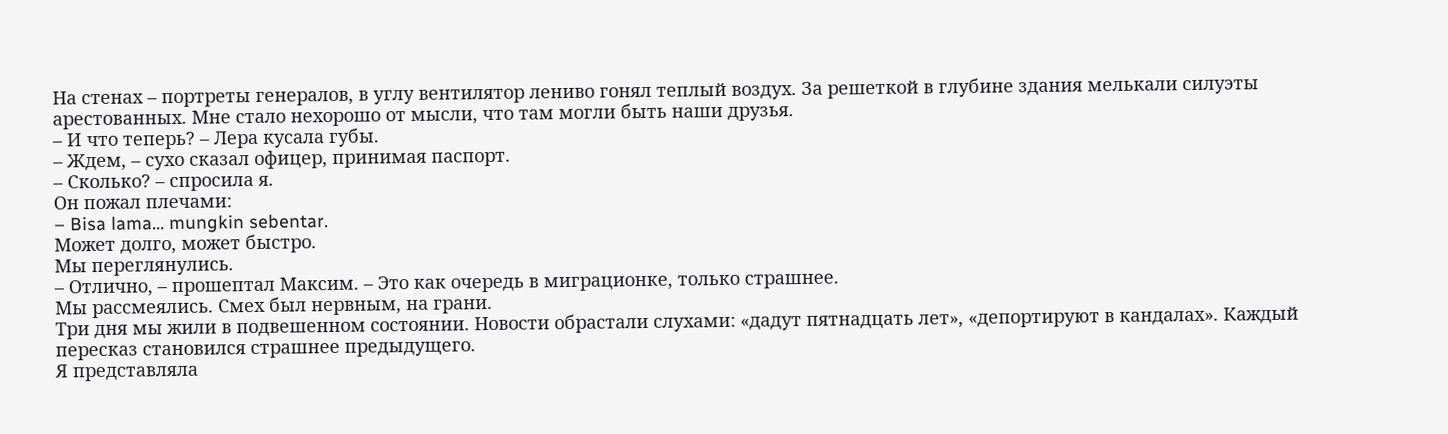На стенах – портреты генералов, в углу вентилятор лениво гонял теплый воздух. За решеткой в глубине здания мелькали силуэты арестованных. Мне стало нехорошо от мысли, что там могли быть наши друзья.
– И что теперь? – Лера кусала губы.
– Ждем, – сухо сказал офицер, принимая паспорт.
– Сколько? – спросила я.
Он пожал плечами:
– Bisa lama… mungkin sebentar.
Может долго, может быстро.
Мы переглянулись.
– Отлично, – прошептал Максим. – Это как очередь в миграционке, только страшнее.
Мы рассмеялись. Смех был нервным, на грани.
Три дня мы жили в подвешенном состоянии. Новости обрастали слухами: «дадут пятнадцать лет», «депортируют в кандалах». Каждый пересказ становился страшнее предыдущего.
Я представляла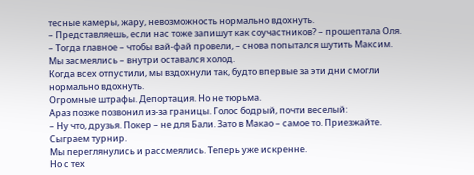тесные камеры, жару, невозможность нормально вдохнуть.
– Представляешь, если нас тоже запишут как соучастников? – прошептала Оля.
– Тогда главное – чтобы вай-фай провели, – снова попытался шутить Максим.
Мы засмеялись – внутри оставался холод.
Когда всех отпустили, мы вздохнули так, будто впервые за эти дни смогли нормально вдохнуть.
Огромные штрафы. Депортация. Но не тюрьма.
Араз позже позвонил из-за границы. Голос бодрый, почти веселый:
– Ну что, друзья. Покер – не для Бали. Зато в Макао – самое то. Приезжайте. Сыграем турнир.
Мы переглянулись и рассмеялись. Теперь уже искренне.
Но с тех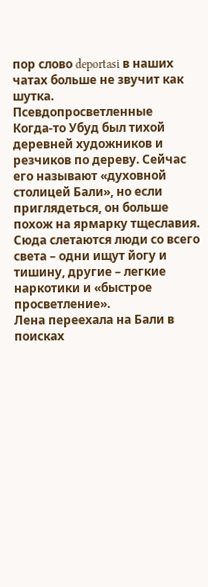пор слово deportasi в наших чатах больше не звучит как шутка.
Псевдопросветленные
Когда-то Убуд был тихой деревней художников и резчиков по дереву. Сейчас его называют «духовной столицей Бали», но если приглядеться, он больше похож на ярмарку тщеславия. Сюда слетаются люди со всего света – одни ищут йогу и тишину, другие – легкие наркотики и «быстрое просветление».
Лена переехала на Бали в поисках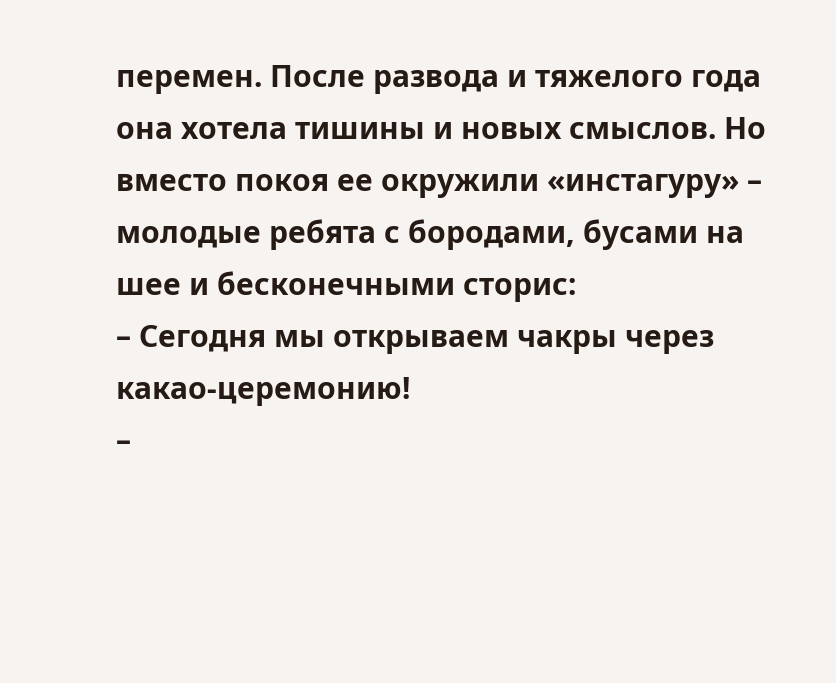перемен. После развода и тяжелого года она хотела тишины и новых смыслов. Но вместо покоя ее окружили «инстагуру» – молодые ребята с бородами, бусами на шее и бесконечными сторис:
– Сегодня мы открываем чакры через какао-церемонию!
–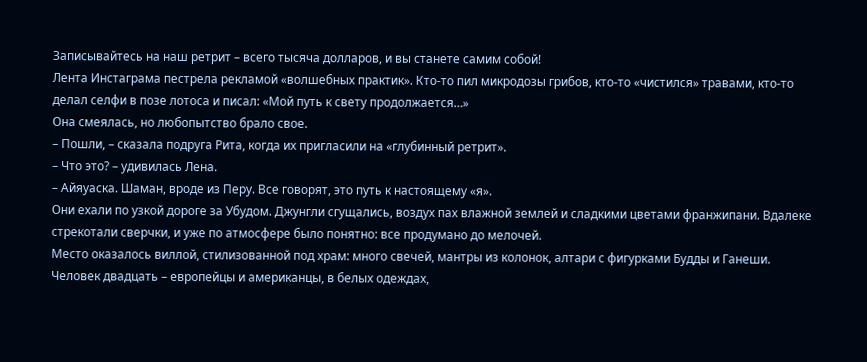Записывайтесь на наш ретрит – всего тысяча долларов, и вы станете самим собой!
Лента Инстаграма пестрела рекламой «волшебных практик». Кто-то пил микродозы грибов, кто-то «чистился» травами, кто-то делал селфи в позе лотоса и писал: «Мой путь к свету продолжается…»
Она смеялась, но любопытство брало свое.
– Пошли, – сказала подруга Рита, когда их пригласили на «глубинный ретрит».
– Что это? – удивилась Лена.
– Айяуаска. Шаман, вроде из Перу. Все говорят, это путь к настоящему «я».
Они ехали по узкой дороге за Убудом. Джунгли сгущались, воздух пах влажной землей и сладкими цветами франжипани. Вдалеке стрекотали сверчки, и уже по атмосфере было понятно: все продумано до мелочей.
Место оказалось виллой, стилизованной под храм: много свечей, мантры из колонок, алтари с фигурками Будды и Ганеши. Человек двадцать – европейцы и американцы, в белых одеждах,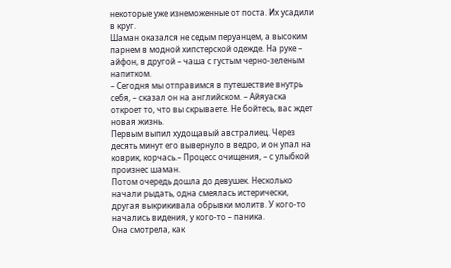некоторые уже изнеможенные от поста. Их усадили в круг.
Шаман оказался не седым перуанцем, а высоким парнем в модной хипстерской одежде. На руке – айфон, в другой – чаша с густым черно-зеленым напитком.
– Сегодня мы отправимся в путешествие внутрь себя, – сказал он на английском. – Айяуаска откроет то, что вы скрываете. Не бойтесь, вас ждет новая жизнь.
Первым выпил худощавый австралиец. Через десять минут его вывернуло в ведро, и он упал на коврик, корчась.– Процесс очищения, – с улыбкой произнес шаман.
Потом очередь дошла до девушек. Несколько начали рыдать, одна смеялась истерически, другая выкрикивала обрывки молитв. У кого-то начались видения, у кого-то – паника.
Она смотрела, как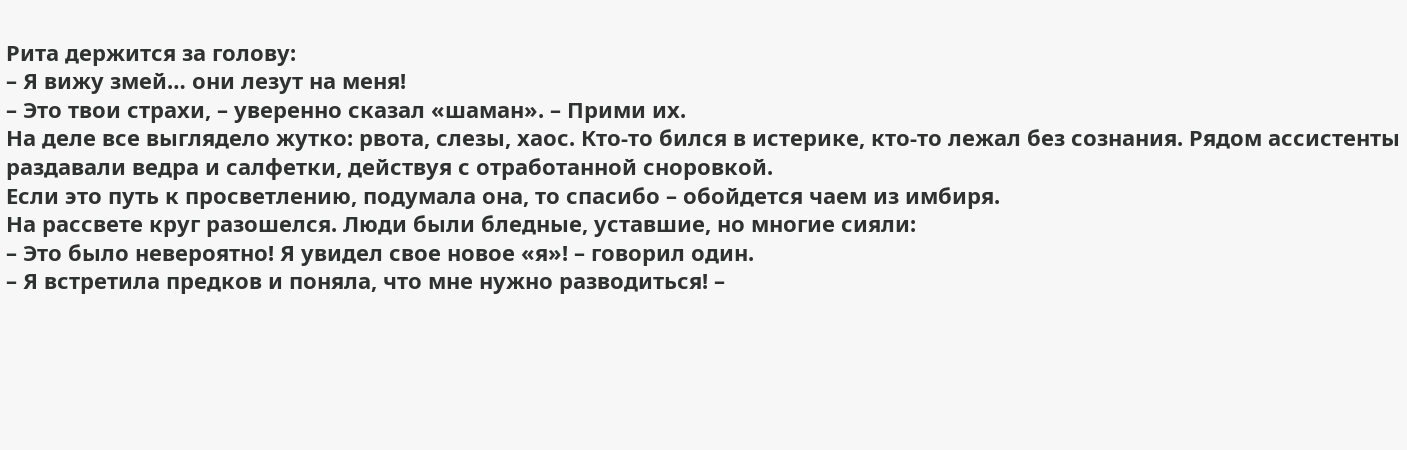Рита держится за голову:
– Я вижу змей… они лезут на меня!
– Это твои страхи, – уверенно сказал «шаман». – Прими их.
На деле все выглядело жутко: рвота, слезы, хаос. Кто-то бился в истерике, кто-то лежал без сознания. Рядом ассистенты раздавали ведра и салфетки, действуя с отработанной сноровкой.
Если это путь к просветлению, подумала она, то спасибо – обойдется чаем из имбиря.
На рассвете круг разошелся. Люди были бледные, уставшие, но многие сияли:
– Это было невероятно! Я увидел свое новое «я»! – говорил один.
– Я встретила предков и поняла, что мне нужно разводиться! –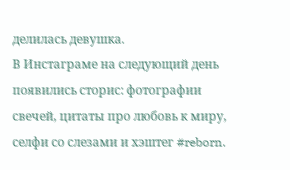делилась девушка.
В Инстаграме на следующий день появились сторис: фотографии свечей, цитаты про любовь к миру, селфи со слезами и хэштег #reborn.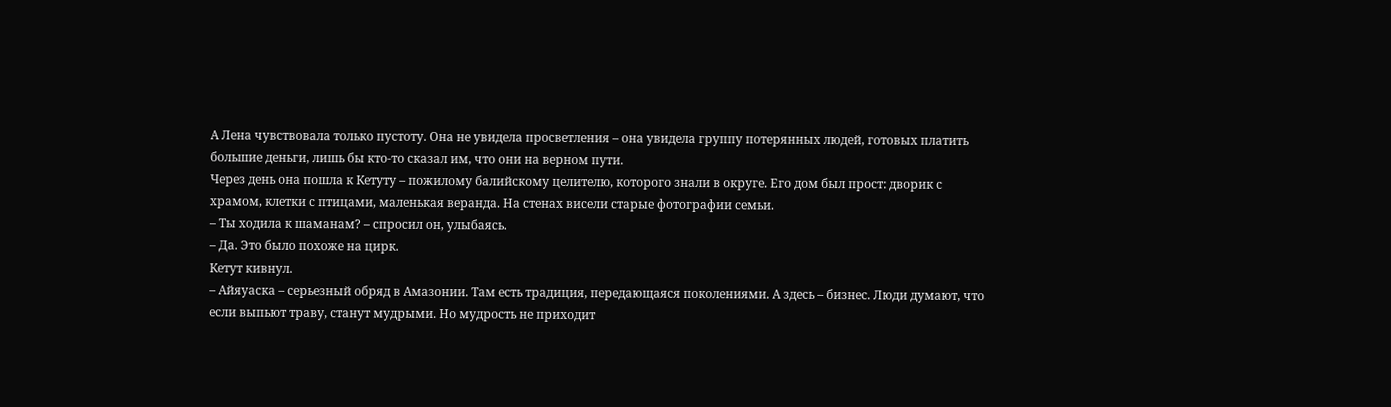А Лена чувствовала только пустоту. Она не увидела просветления – она увидела группу потерянных людей, готовых платить большие деньги, лишь бы кто-то сказал им, что они на верном пути.
Через день она пошла к Кетуту – пожилому балийскому целителю, которого знали в округе. Его дом был прост: дворик с храмом, клетки с птицами, маленькая веранда. На стенах висели старые фотографии семьи.
– Ты ходила к шаманам? – спросил он, улыбаясь.
– Да. Это было похоже на цирк.
Кетут кивнул.
– Айяуаска – серьезный обряд в Амазонии. Там есть традиция, передающаяся поколениями. А здесь – бизнес. Люди думают, что если выпьют траву, станут мудрыми. Но мудрость не приходит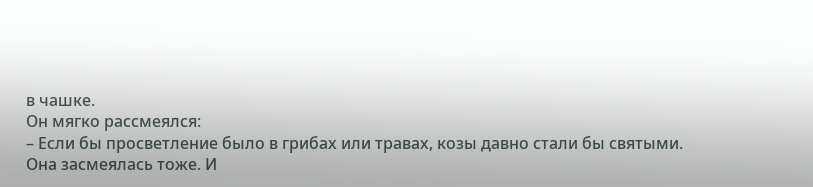в чашке.
Он мягко рассмеялся:
– Если бы просветление было в грибах или травах, козы давно стали бы святыми.
Она засмеялась тоже. И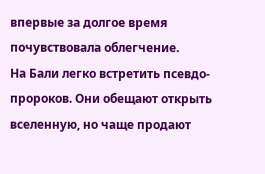впервые за долгое время почувствовала облегчение.
На Бали легко встретить псевдо-пророков. Они обещают открыть вселенную, но чаще продают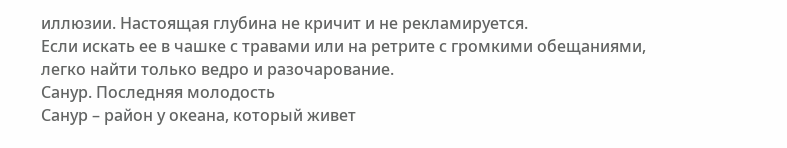иллюзии. Настоящая глубина не кричит и не рекламируется.
Если искать ее в чашке с травами или на ретрите с громкими обещаниями, легко найти только ведро и разочарование.
Санур. Последняя молодость
Санур – район у океана, который живет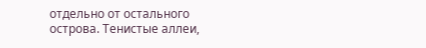отдельно от остального острова. Тенистые аллеи,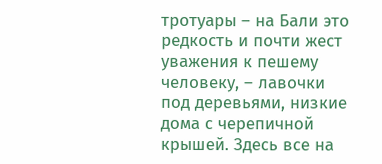тротуары – на Бали это редкость и почти жест уважения к пешему человеку, – лавочки под деревьями, низкие дома с черепичной крышей. Здесь все на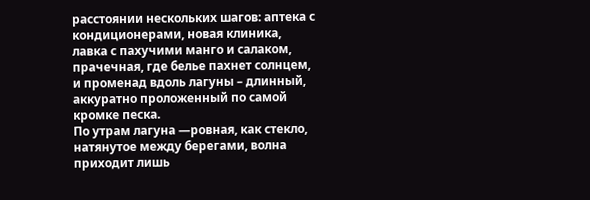расстоянии нескольких шагов: аптека с кондиционерами, новая клиника, лавка с пахучими манго и салаком, прачечная, где белье пахнет солнцем, и променад вдоль лагуны – длинный, аккуратно проложенный по самой кромке песка.
По утрам лагуна —ровная, как стекло, натянутое между берегами, волна приходит лишь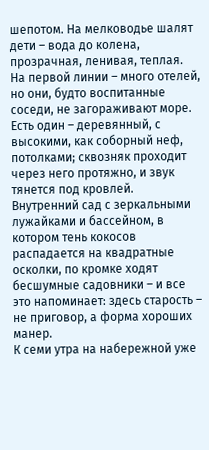шепотом. На мелководье шалят дети – вода до колена, прозрачная, ленивая, теплая. На первой линии – много отелей, но они, будто воспитанные соседи, не загораживают море. Есть один – деревянный, с высокими, как соборный неф, потолками; сквозняк проходит через него протяжно, и звук тянется под кровлей. Внутренний сад с зеркальными лужайками и бассейном, в котором тень кокосов распадается на квадратные осколки, по кромке ходят бесшумные садовники – и все это напоминает: здесь старость – не приговор, а форма хороших манер.
К семи утра на набережной уже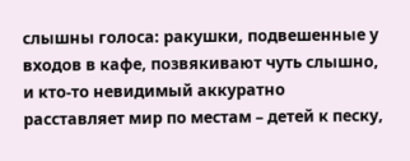слышны голоса: ракушки, подвешенные у входов в кафе, позвякивают чуть слышно, и кто-то невидимый аккуратно расставляет мир по местам – детей к песку,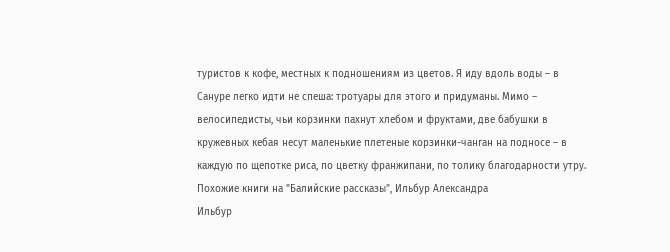туристов к кофе, местных к подношениям из цветов. Я иду вдоль воды – в Сануре легко идти не спеша: тротуары для этого и придуманы. Мимо – велосипедисты, чьи корзинки пахнут хлебом и фруктами, две бабушки в кружевных кебая несут маленькие плетеные корзинки-чанган на подносе – в каждую по щепотке риса, по цветку франжипани, по толику благодарности утру.
Похожие книги на "Балийские рассказы", Ильбур Александра
Ильбур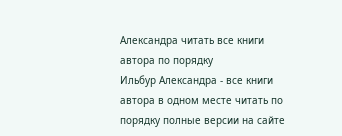Александра читать все книги автора по порядку
Ильбур Александра - все книги автора в одном месте читать по порядку полные версии на сайте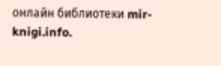онлайн библиотеки mir-knigi.info.